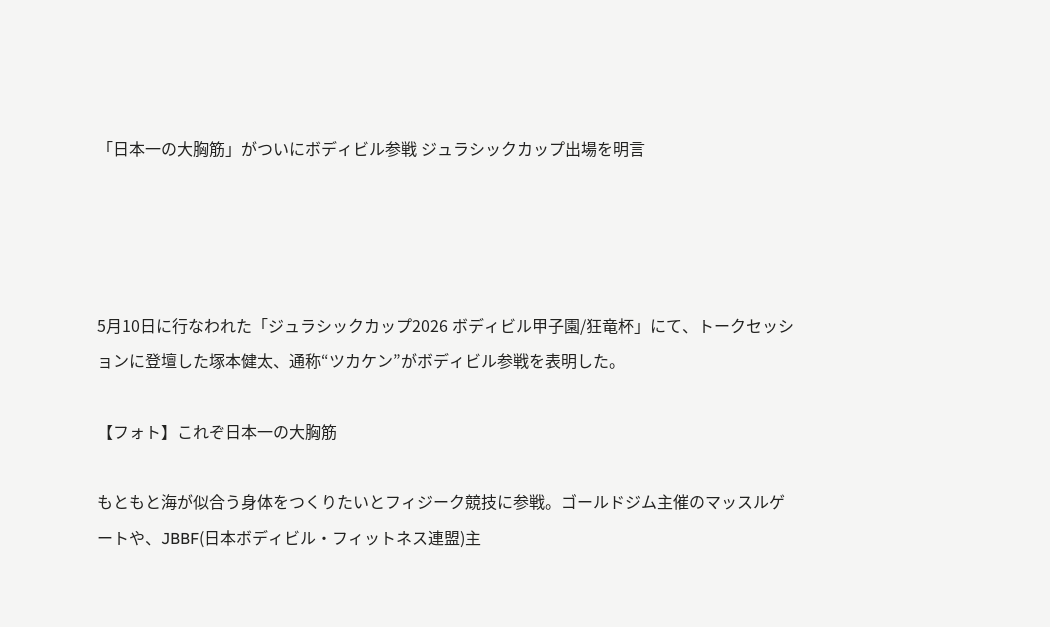「日本一の大胸筋」がついにボディビル参戦 ジュラシックカップ出場を明言




5月10日に行なわれた「ジュラシックカップ2026 ボディビル甲子園/狂竜杯」にて、トークセッションに登壇した塚本健太、通称“ツカケン”がボディビル参戦を表明した。

【フォト】これぞ日本一の大胸筋

もともと海が似合う身体をつくりたいとフィジーク競技に参戦。ゴールドジム主催のマッスルゲートや、JBBF(日本ボディビル・フィットネス連盟)主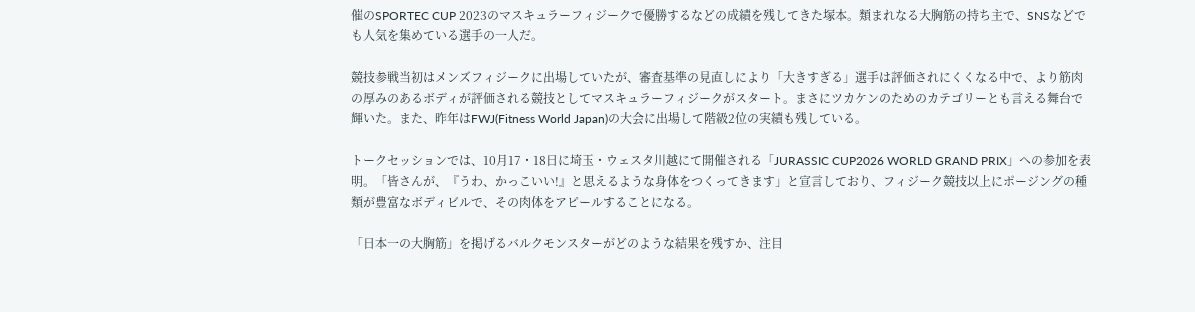催のSPORTEC CUP 2023のマスキュラーフィジークで優勝するなどの成績を残してきた塚本。類まれなる大胸筋の持ち主で、SNSなどでも人気を集めている選手の一人だ。

競技参戦当初はメンズフィジークに出場していたが、審査基準の見直しにより「大きすぎる」選手は評価されにくくなる中で、より筋肉の厚みのあるボディが評価される競技としてマスキュラーフィジークがスタート。まさにツカケンのためのカテゴリーとも言える舞台で輝いた。また、昨年はFWJ(Fitness World Japan)の大会に出場して階級2位の実績も残している。

トークセッションでは、10月17・18日に埼玉・ウェスタ川越にて開催される「JURASSIC CUP2026 WORLD GRAND PRIX」への参加を表明。「皆さんが、『うわ、かっこいい!』と思えるような身体をつくってきます」と宣言しており、フィジーク競技以上にポージングの種類が豊富なボディビルで、その肉体をアピールすることになる。

「日本一の大胸筋」を掲げるバルクモンスターがどのような結果を残すか、注目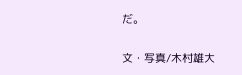だ。

文・写真/木村雄大